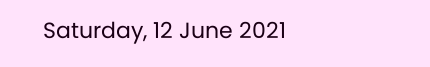Saturday, 12 June 2021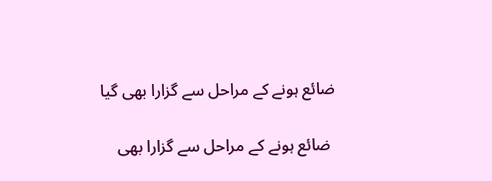ضائع ہونے کے مراحل سے گزارا بھی گیا

 ضائع ہونے کے مراحل سے گزارا بھی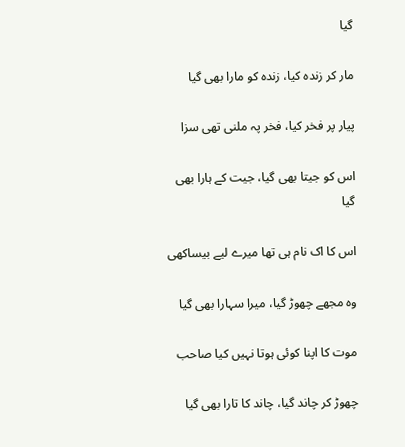گیا

مار کر زندہ کیا، زندہ کو مارا بھی گیا

پیار پر فخر کیا، فخر پہ ملنی تھی سزا

اس کو جیتا بھی گیا، جیت کے ہارا بھی گیا

اس کا اک نام ہی تھا میرے لیے بیساکھی

وہ مجھے چھوڑ گیا، میرا سہارا بھی گیا

موت کا اپنا کوئی ہوتا نہیں کیا صاحب

چھوڑ کر چاند گیا، چاند کا تارا بھی گیا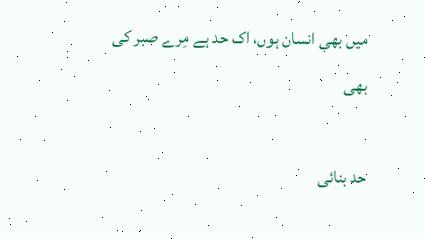میں بھی انسان ہوں، اک حد ہے مِرے صبر کی بھی

حد بنائی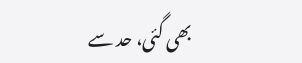بھی گئی، حد سے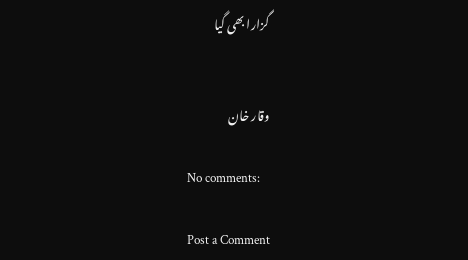گزارا بھی گیا


وقار خان

No comments:

Post a Comment